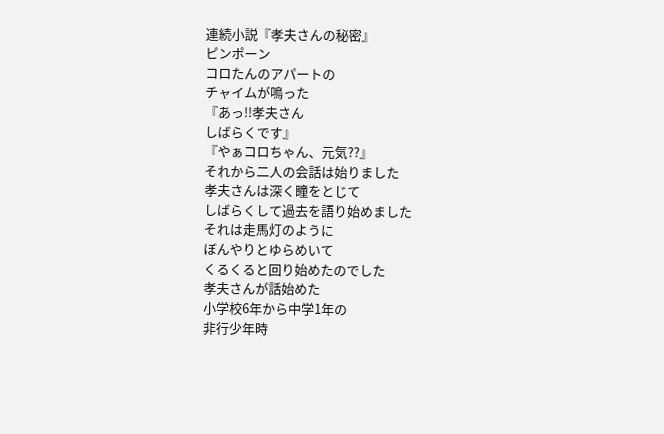連続小説『孝夫さんの秘密』
ピンポーン
コロたんのアパートの
チャイムが鳴った
『あっ!!孝夫さん
しばらくです』
『やぁコロちゃん、元気??』
それから二人の会話は始りました
孝夫さんは深く瞳をとじて
しばらくして過去を語り始めました
それは走馬灯のように
ぼんやりとゆらめいて
くるくると回り始めたのでした
孝夫さんが話始めた
小学校6年から中学1年の
非行少年時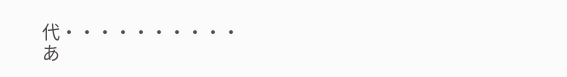代・・・・・・・・・・
あ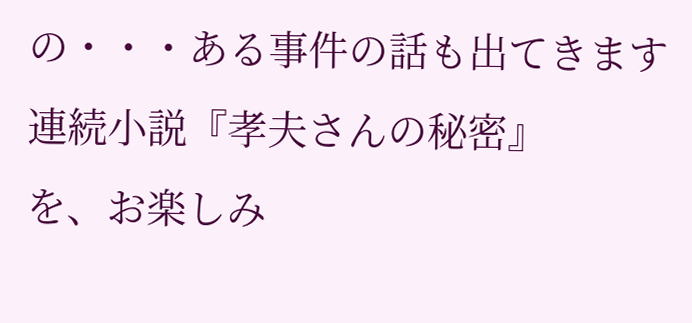の・・・ある事件の話も出てきます
連続小説『孝夫さんの秘密』
を、お楽しみ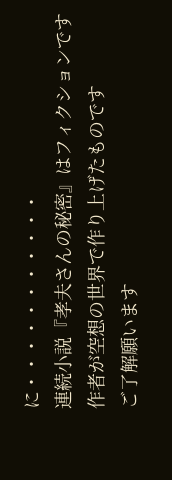に・・・・・・・・・・・
連続小説『孝夫さんの秘密』はフィクションです
作者が空想の世界で作り上げたものです
ご了解願います